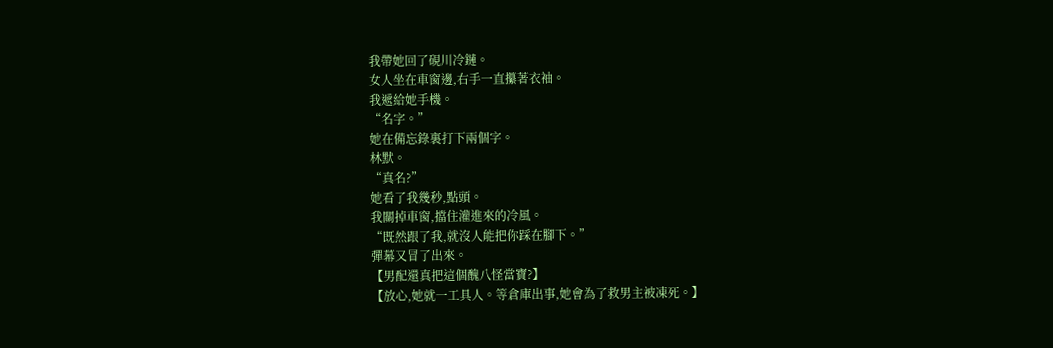我帶她回了硯川冷鏈。
女人坐在車窗邊,右手一直攥著衣袖。
我遞給她手機。
“名字。”
她在備忘錄裏打下兩個字。
林默。
“真名?”
她看了我幾秒,點頭。
我關掉車窗,擋住灌進來的冷風。
“既然跟了我,就沒人能把你踩在腳下。”
彈幕又冒了出來。
【男配還真把這個醜八怪當寶?】
【放心,她就一工具人。等倉庫出事,她會為了救男主被凍死。】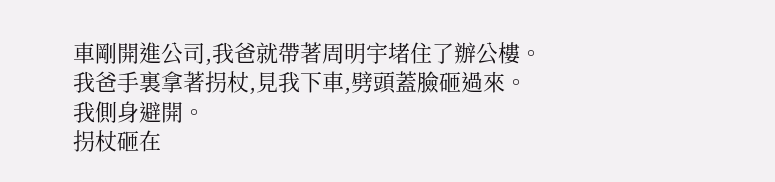車剛開進公司,我爸就帶著周明宇堵住了辦公樓。
我爸手裏拿著拐杖,見我下車,劈頭蓋臉砸過來。
我側身避開。
拐杖砸在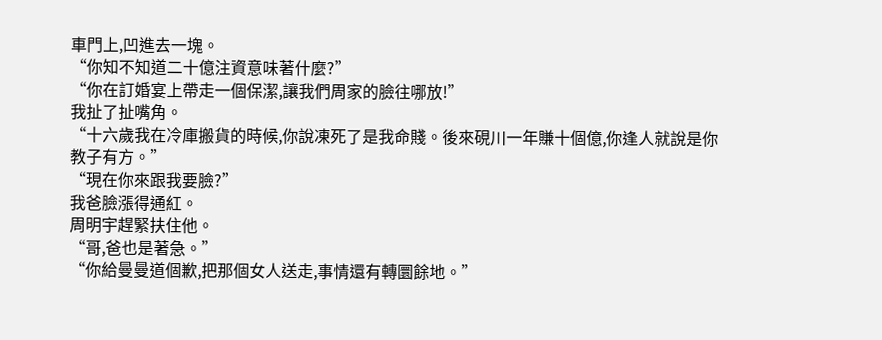車門上,凹進去一塊。
“你知不知道二十億注資意味著什麼?”
“你在訂婚宴上帶走一個保潔,讓我們周家的臉往哪放!”
我扯了扯嘴角。
“十六歲我在冷庫搬貨的時候,你說凍死了是我命賤。後來硯川一年賺十個億,你逢人就說是你教子有方。”
“現在你來跟我要臉?”
我爸臉漲得通紅。
周明宇趕緊扶住他。
“哥,爸也是著急。”
“你給曼曼道個歉,把那個女人送走,事情還有轉圜餘地。”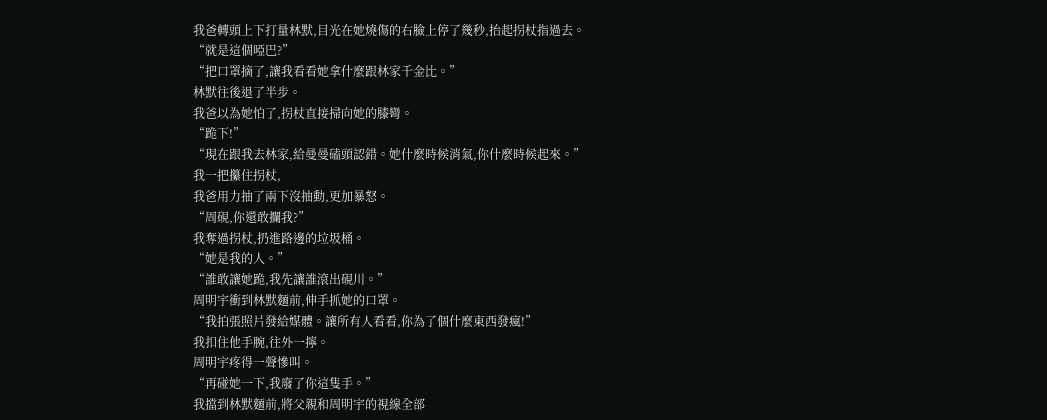我爸轉頭上下打量林默,目光在她燒傷的右臉上停了幾秒,抬起拐杖指過去。
“就是這個啞巴?”
“把口罩摘了,讓我看看她拿什麼跟林家千金比。”
林默往後退了半步。
我爸以為她怕了,拐杖直接掃向她的膝彎。
“跪下!”
“現在跟我去林家,給曼曼磕頭認錯。她什麼時候消氣,你什麼時候起來。”
我一把攥住拐杖,
我爸用力抽了兩下沒抽動,更加暴怒。
“周硯,你還敢攔我?”
我奪過拐杖,扔進路邊的垃圾桶。
“她是我的人。”
“誰敢讓她跪,我先讓誰滾出硯川。”
周明宇衝到林默麵前,伸手抓她的口罩。
“我拍張照片發給媒體。讓所有人看看,你為了個什麼東西發瘋!”
我扣住他手腕,往外一擰。
周明宇疼得一聲慘叫。
“再碰她一下,我廢了你這隻手。”
我擋到林默麵前,將父親和周明宇的視線全部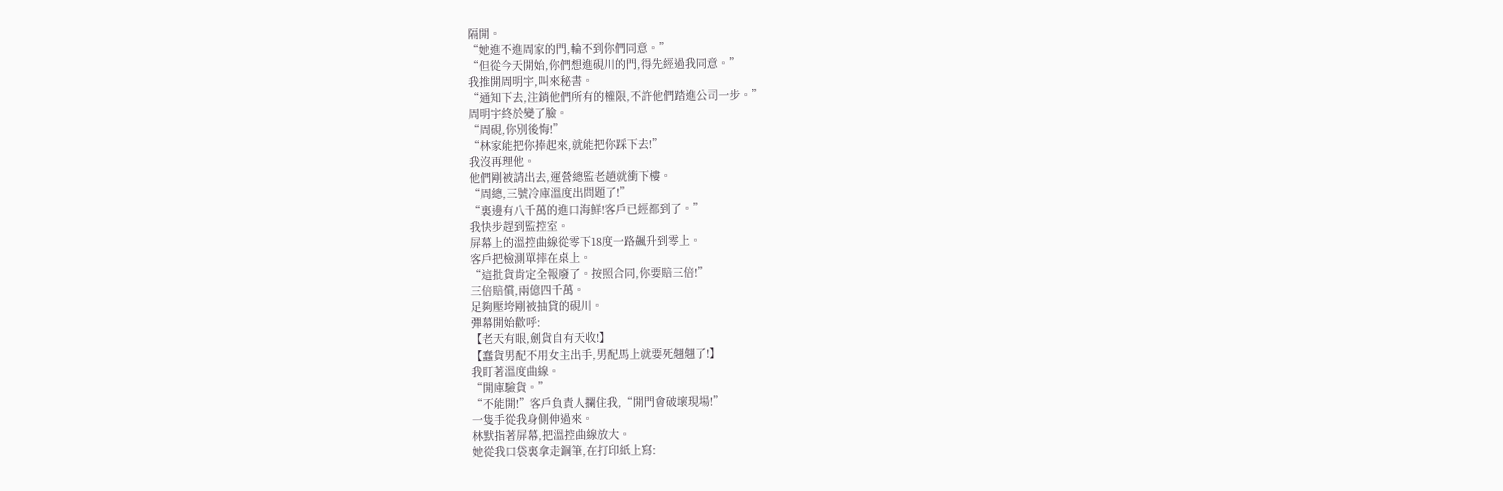隔開。
“她進不進周家的門,輪不到你們同意。”
“但從今天開始,你們想進硯川的門,得先經過我同意。”
我推開周明宇,叫來秘書。
“通知下去,注銷他們所有的權限,不許他們踏進公司一步。”
周明宇終於變了臉。
“周硯,你別後悔!”
“林家能把你捧起來,就能把你踩下去!”
我沒再理他。
他們剛被請出去,運營總監老趙就衝下樓。
“周總,三號冷庫溫度出問題了!”
“裏邊有八千萬的進口海鮮!客戶已經都到了。”
我快步趕到監控室。
屏幕上的溫控曲線從零下18度一路飆升到零上。
客戶把檢測單摔在桌上。
“這批貨肯定全報廢了。按照合同,你要賠三倍!”
三倍賠償,兩億四千萬。
足夠壓垮剛被抽貸的硯川。
彈幕開始歡呼:
【老天有眼,劍貨自有天收!】
【蠢貨男配不用女主出手,男配馬上就要死翹翹了!】
我盯著溫度曲線。
“開庫驗貨。”
“不能開!”客戶負責人攔住我,“開門會破壞現場!”
一隻手從我身側伸過來。
林默指著屏幕,把溫控曲線放大。
她從我口袋裏拿走鋼筆,在打印紙上寫: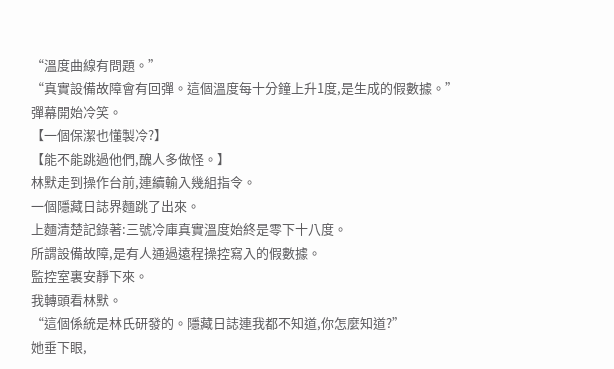“溫度曲線有問題。”
“真實設備故障會有回彈。這個溫度每十分鐘上升1度,是生成的假數據。”
彈幕開始冷笑。
【一個保潔也懂製冷?】
【能不能跳過他們,醜人多做怪。】
林默走到操作台前,連續輸入幾組指令。
一個隱藏日誌界麵跳了出來。
上麵清楚記錄著:三號冷庫真實溫度始終是零下十八度。
所謂設備故障,是有人通過遠程操控寫入的假數據。
監控室裏安靜下來。
我轉頭看林默。
“這個係統是林氏研發的。隱藏日誌連我都不知道,你怎麼知道?”
她垂下眼,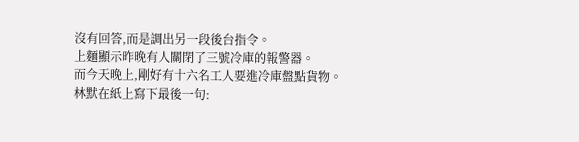沒有回答,而是調出另一段後台指令。
上麵顯示昨晚有人關閉了三號冷庫的報警器。
而今天晚上,剛好有十六名工人要進冷庫盤點貨物。
林默在紙上寫下最後一句: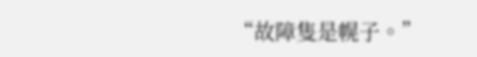“故障隻是幌子。”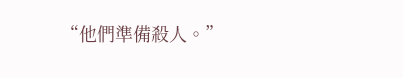“他們準備殺人。”